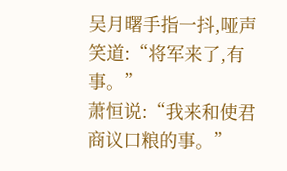吴月曙手指一抖,哑声笑道:“将军来了,有事。”
萧恒说:“我来和使君商议口粮的事。”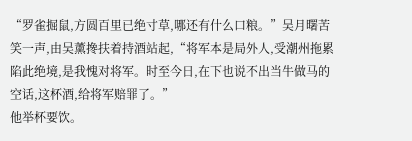“罗雀掘鼠,方圆百里已绝寸草,哪还有什么口粮。”吴月曙苦笑一声,由吴薰搀扶着持酒站起,“将军本是局外人,受潮州拖累陷此绝境,是我愧对将军。时至今日,在下也说不出当牛做马的空话,这杯酒,给将军赔罪了。”
他举杯要饮。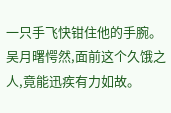一只手飞快钳住他的手腕。
吴月曙愕然,面前这个久饿之人,竟能迅疾有力如故。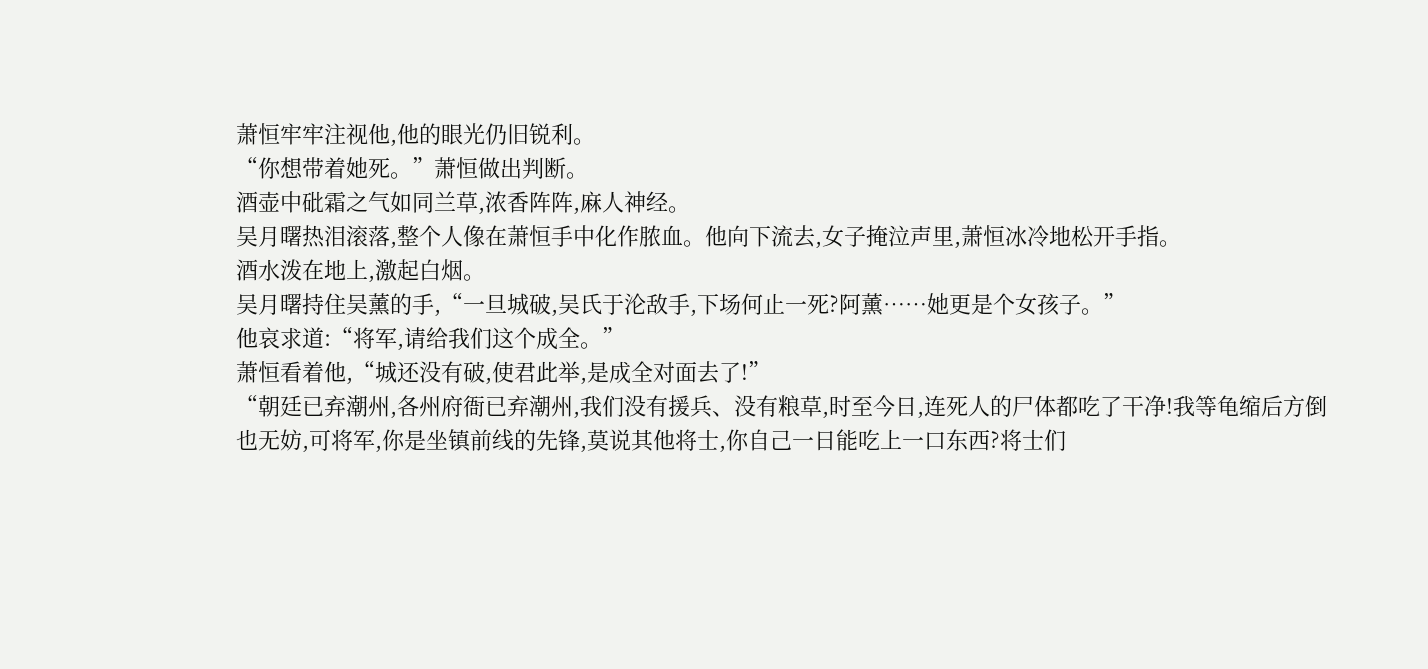萧恒牢牢注视他,他的眼光仍旧锐利。
“你想带着她死。”萧恒做出判断。
酒壶中砒霜之气如同兰草,浓香阵阵,麻人神经。
吴月曙热泪滚落,整个人像在萧恒手中化作脓血。他向下流去,女子掩泣声里,萧恒冰冷地松开手指。
酒水泼在地上,激起白烟。
吴月曙持住吴薰的手,“一旦城破,吴氏于沦敌手,下场何止一死?阿薰……她更是个女孩子。”
他哀求道:“将军,请给我们这个成全。”
萧恒看着他,“城还没有破,使君此举,是成全对面去了!”
“朝廷已弃潮州,各州府衙已弃潮州,我们没有援兵、没有粮草,时至今日,连死人的尸体都吃了干净!我等龟缩后方倒也无妨,可将军,你是坐镇前线的先锋,莫说其他将士,你自己一日能吃上一口东西?将士们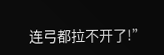连弓都拉不开了!”